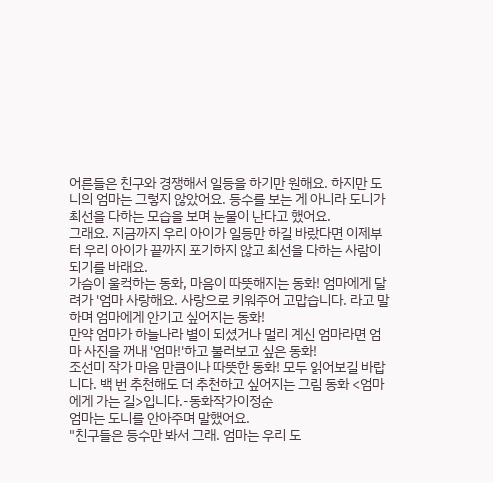어른들은 친구와 경쟁해서 일등을 하기만 원해요. 하지만 도니의 엄마는 그렇지 않았어요. 등수를 보는 게 아니라 도니가 최선을 다하는 모습을 보며 눈물이 난다고 했어요.
그래요. 지금까지 우리 아이가 일등만 하길 바랐다면 이제부터 우리 아이가 끝까지 포기하지 않고 최선을 다하는 사람이 되기를 바래요.
가슴이 울컥하는 동화, 마음이 따뜻해지는 동화! 엄마에게 달려가 '엄마 사랑해요. 사랑으로 키워주어 고맙습니다. 라고 말하며 엄마에게 안기고 싶어지는 동화!
만약 엄마가 하늘나라 별이 되셨거나 멀리 계신 엄마라면 엄마 사진을 꺼내 '엄마!'하고 불러보고 싶은 동화!
조선미 작가 마음 만큼이나 따뜻한 동화! 모두 읽어보길 바랍니다. 백 번 추천해도 더 추천하고 싶어지는 그림 동화 <엄마에게 가는 길>입니다.-동화작가이정순
엄마는 도니를 안아주며 말했어요.
"친구들은 등수만 봐서 그래. 엄마는 우리 도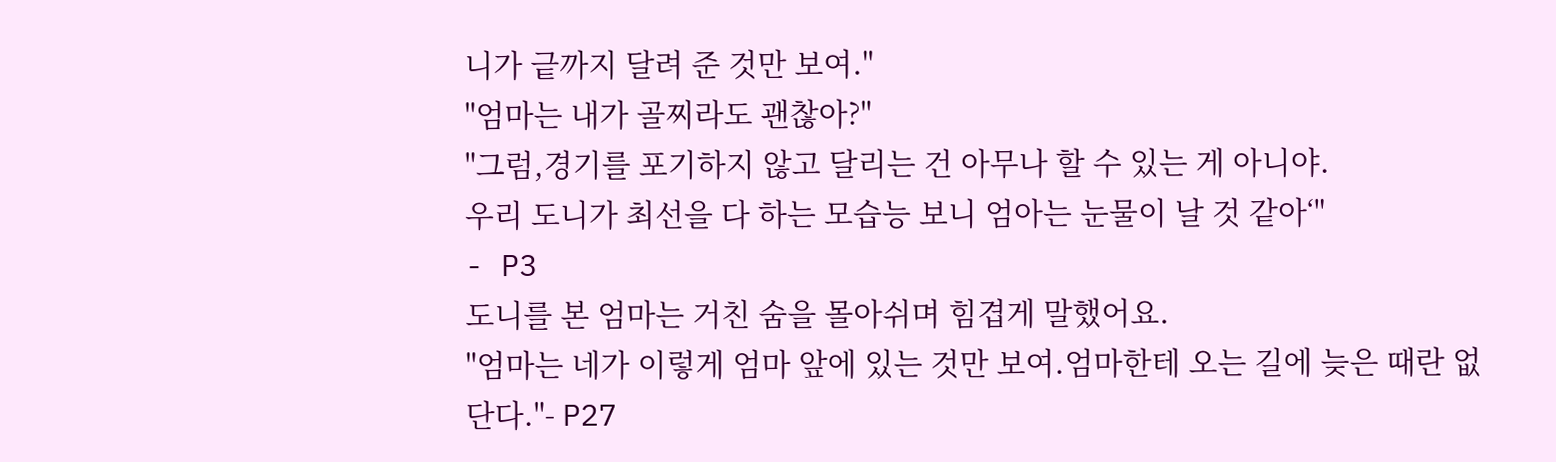니가 긑까지 달려 준 것만 보여."
"엄마는 내가 골찌라도 괜찮아?"
"그럼,경기를 포기하지 않고 달리는 건 아무나 할 수 있는 게 아니야.
우리 도니가 최선을 다 하는 모습능 보니 엄아는 눈물이 날 것 같아‘"
- P3
도니를 본 엄마는 거친 숨을 몰아쉬며 힘겹게 말했어요.
"엄마는 네가 이렇게 엄마 앞에 있는 것만 보여.엄마한테 오는 길에 늦은 때란 없단다."- P27